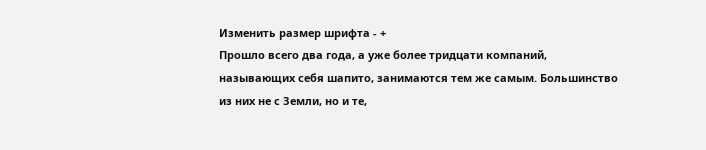Изменить размер шрифта - +
Прошло всего два года, а уже более тридцати компаний, называющих себя шапито, занимаются тем же самым. Большинство из них не с Земли, но и те,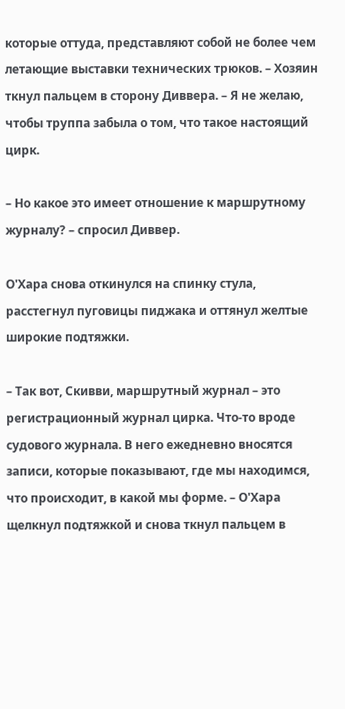которые оттуда, представляют собой не более чем летающие выставки технических трюков. – Хозяин ткнул пальцем в сторону Диввера. – Я не желаю, чтобы труппа забыла о том, что такое настоящий цирк.

– Но какое это имеет отношение к маршрутному журналу? – спросил Диввер.

О'Хара снова откинулся на спинку стула, расстегнул пуговицы пиджака и оттянул желтые широкие подтяжки.

– Так вот, Скивви, маршрутный журнал – это регистрационный журнал цирка. Что-то вроде судового журнала. В него ежедневно вносятся записи, которые показывают, где мы находимся, что происходит, в какой мы форме. – О'Хара щелкнул подтяжкой и снова ткнул пальцем в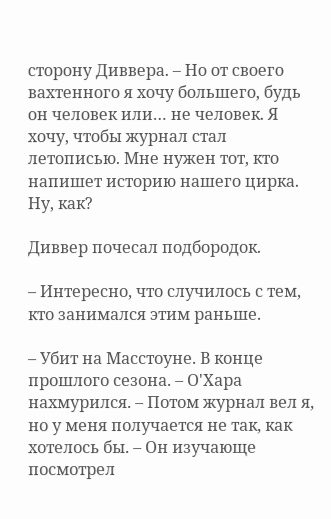сторону Диввера. – Но от своего вахтенного я хочу большего, будь он человек или… не человек. Я хочу, чтобы журнал стал летописью. Мне нужен тот, кто напишет историю нашего цирка. Ну, как?

Диввер почесал подбородок.

– Интересно, что случилось с тем, кто занимался этим раньше.

– Убит на Масстоуне. В конце прошлого сезона. – О'Хара нахмурился. – Потом журнал вел я, но у меня получается не так, как хотелось бы. – Он изучающе посмотрел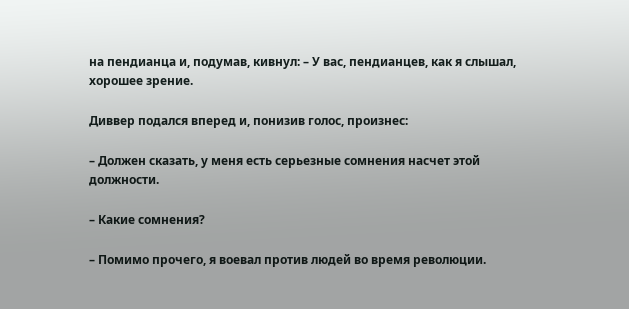на пендианца и, подумав, кивнул: – У вас, пендианцев, как я слышал, хорошее зрение.

Диввер подался вперед и, понизив голос, произнес:

– Должен сказать, у меня есть серьезные сомнения насчет этой должности.

– Какие сомнения?

– Помимо прочего, я воевал против людей во время революции.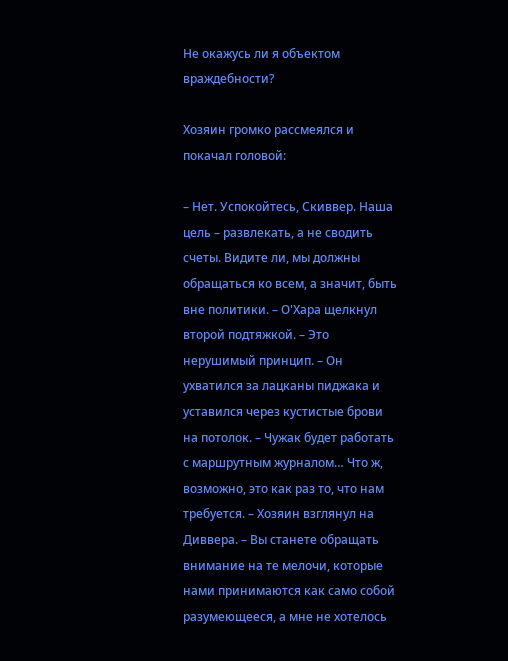Не окажусь ли я объектом враждебности?

Хозяин громко рассмеялся и покачал головой:

– Нет. Успокойтесь, Скиввер. Наша цель – развлекать, а не сводить счеты. Видите ли, мы должны обращаться ко всем, а значит, быть вне политики. – О'Хара щелкнул второй подтяжкой. – Это нерушимый принцип. – Он ухватился за лацканы пиджака и уставился через кустистые брови на потолок. – Чужак будет работать с маршрутным журналом… Что ж, возможно, это как раз то, что нам требуется. – Хозяин взглянул на Диввера. – Вы станете обращать внимание на те мелочи, которые нами принимаются как само собой разумеющееся, а мне не хотелось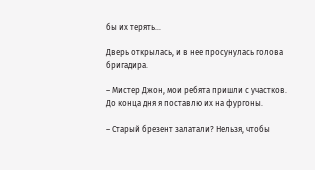бы их терять…

Дверь открылась, и в нее просунулась голова бригадира.

– Мистер Джон, мои ребята пришли с участков. До конца дня я поставлю их на фургоны.

– Старый брезент залатали? Нельзя, чтобы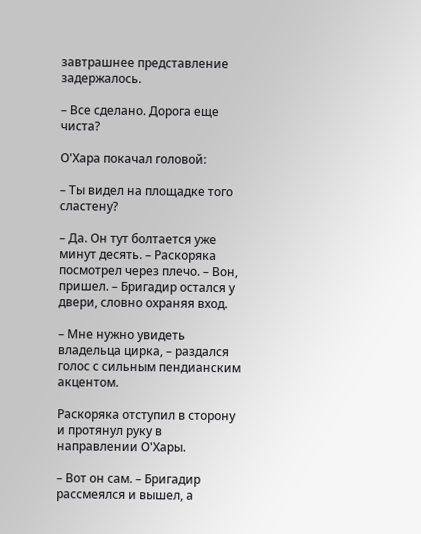завтрашнее представление задержалось.

– Все сделано. Дорога еще чиста?

О'Хара покачал головой:

– Ты видел на площадке того сластену?

– Да. Он тут болтается уже минут десять. – Раскоряка посмотрел через плечо. – Вон, пришел. – Бригадир остался у двери, словно охраняя вход.

– Мне нужно увидеть владельца цирка, – раздался голос с сильным пендианским акцентом.

Раскоряка отступил в сторону и протянул руку в направлении О'Хары.

– Вот он сам. – Бригадир рассмеялся и вышел, а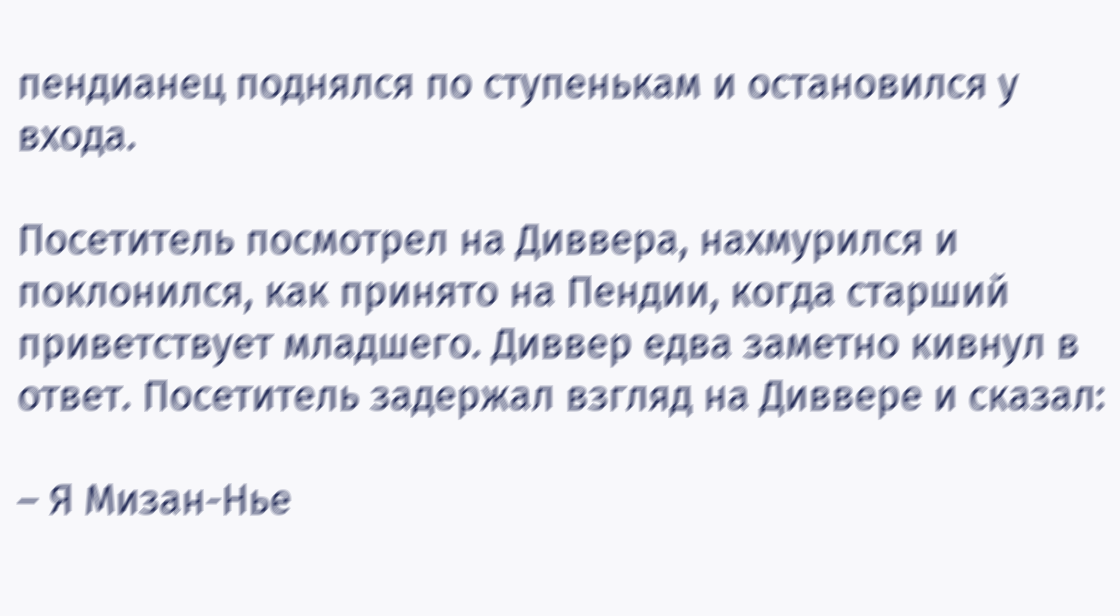пендианец поднялся по ступенькам и остановился у входа.

Посетитель посмотрел на Диввера, нахмурился и поклонился, как принято на Пендии, когда старший приветствует младшего. Диввер едва заметно кивнул в ответ. Посетитель задержал взгляд на Диввере и сказал:

– Я Мизан-Нье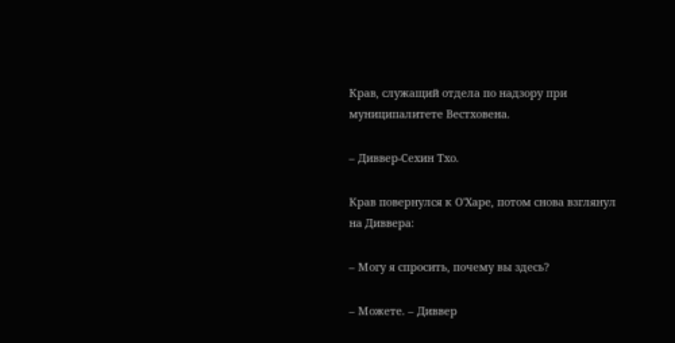Крав, служащий отдела по надзору при муниципалитете Вестховена.

– Диввер-Сехин Тхо.

Крав повернулся к О'Харе, потом снова взглянул на Диввера:

– Могу я спросить, почему вы здесь?

– Можете. – Диввер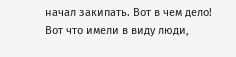начал закипать. Вот в чем дело! Вот что имели в виду люди,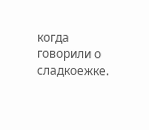когда говорили о сладкоежке.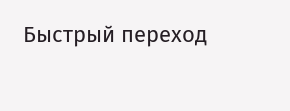Быстрый переход